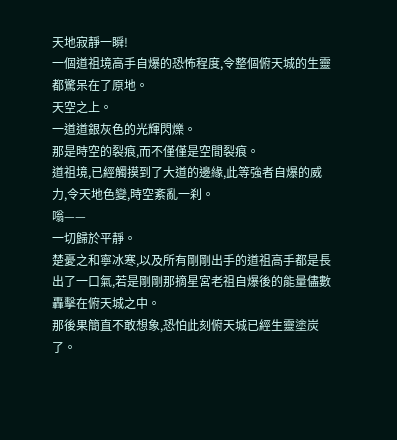天地寂靜一瞬!
一個道祖境高手自爆的恐怖程度,令整個俯天城的生靈都驚呆在了原地。
天空之上。
一道道銀灰色的光輝閃爍。
那是時空的裂痕,而不僅僅是空間裂痕。
道祖境,已經觸摸到了大道的邊緣,此等強者自爆的威力,令天地色變,時空紊亂一刹。
嗡——
一切歸於平靜。
楚憂之和寧冰寒,以及所有剛剛出手的道祖高手都是長出了一口氣,若是剛剛那摘星宮老祖自爆後的能量儘數轟擊在俯天城之中。
那後果簡直不敢想象,恐怕此刻俯天城已經生靈塗炭了。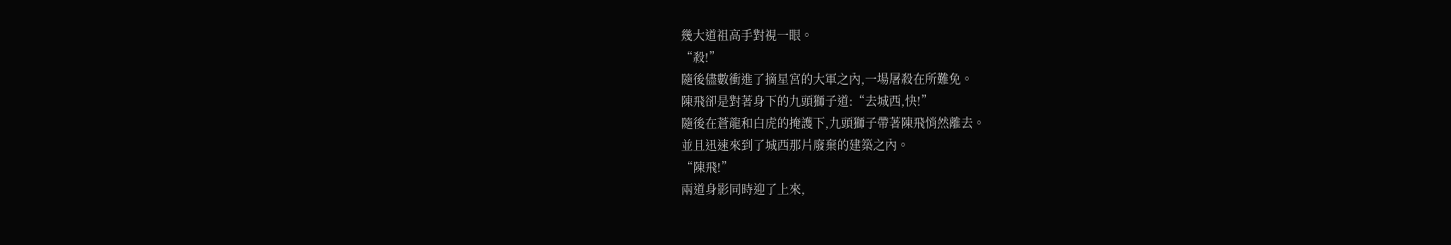幾大道祖高手對視一眼。
“殺!”
隨後儘數衝進了摘星宮的大軍之內,一場屠殺在所難免。
陳飛卻是對著身下的九頭獅子道:“去城西,快!”
隨後在蒼龍和白虎的掩護下,九頭獅子帶著陳飛悄然離去。
並且迅速來到了城西那片廢棄的建築之內。
“陳飛!”
兩道身影同時迎了上來,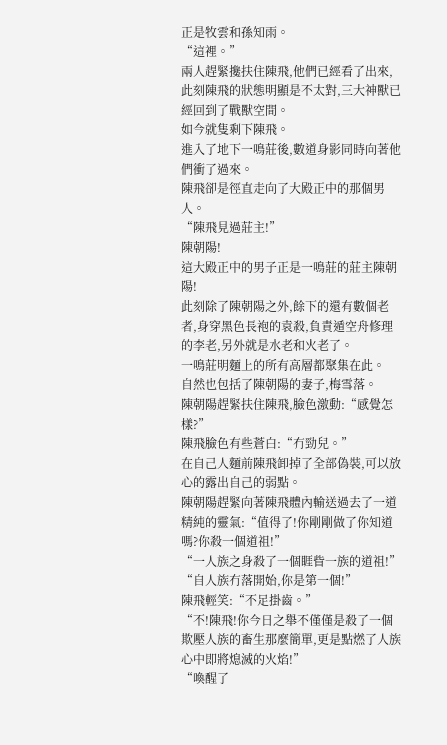正是牧雲和孫知雨。
“這裡。”
兩人趕緊攙扶住陳飛,他們已經看了出來,此刻陳飛的狀態明顯是不太對,三大神獸已經回到了戰獸空間。
如今就隻剩下陳飛。
進入了地下一鳴莊後,數道身影同時向著他們衝了過來。
陳飛卻是徑直走向了大殿正中的那個男人。
“陳飛見過莊主!”
陳朝陽!
這大殿正中的男子正是一鳴莊的莊主陳朝陽!
此刻除了陳朝陽之外,餘下的還有數個老者,身穿黑色長袍的袁殺,負責遁空舟修理的李老,另外就是水老和火老了。
一鳴莊明麵上的所有高層都聚集在此。
自然也包括了陳朝陽的妻子,梅雪落。
陳朝陽趕緊扶住陳飛,臉色激動:“感覺怎樣?”
陳飛臉色有些蒼白:“冇勁兒。”
在自己人麵前陳飛卸掉了全部偽裝,可以放心的露出自己的弱點。
陳朝陽趕緊向著陳飛體內輸送過去了一道精純的靈氣:“值得了!你剛剛做了你知道嗎?你殺一個道祖!”
“一人族之身殺了一個睚眥一族的道祖!”
“自人族冇落開始,你是第一個!”
陳飛輕笑:“不足掛齒。”
“不!陳飛!你今日之舉不僅僅是殺了一個欺壓人族的畜生那麼簡單,更是點燃了人族心中即將熄滅的火焰!”
“喚醒了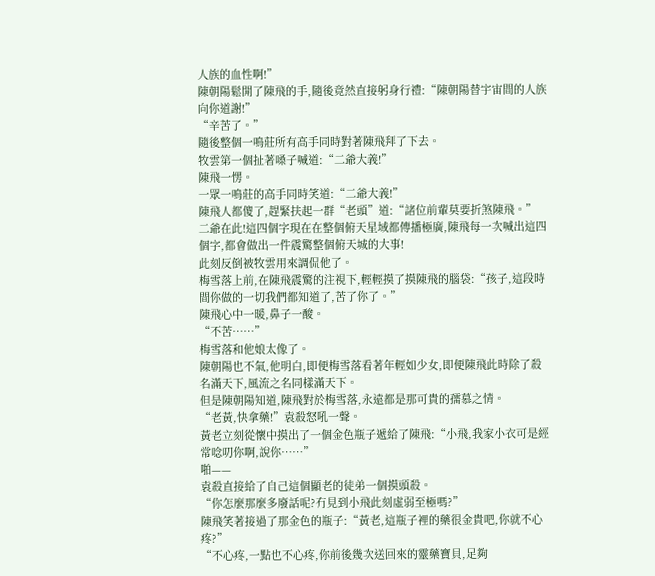人族的血性啊!”
陳朝陽鬆開了陳飛的手,隨後竟然直接躬身行禮:“陳朝陽替宇宙間的人族向你道謝!”
“辛苦了。”
隨後整個一鳴莊所有高手同時對著陳飛拜了下去。
牧雲第一個扯著嗓子喊道:“二爺大義!”
陳飛一愣。
一眾一鳴莊的高手同時笑道:“二爺大義!”
陳飛人都傻了,趕緊扶起一群“老頭”道:“諸位前輩莫要折煞陳飛。”
二爺在此!這四個字現在在整個俯天星域都傳播極廣,陳飛每一次喊出這四個字,都會做出一件震驚整個俯天城的大事!
此刻反倒被牧雲用來調侃他了。
梅雪落上前,在陳飛震驚的注視下,輕輕摸了摸陳飛的腦袋:“孩子,這段時間你做的一切我們都知道了,苦了你了。”
陳飛心中一暖,鼻子一酸。
“不苦……”
梅雪落和他娘太像了。
陳朝陽也不氣,他明白,即便梅雪落看著年輕如少女,即便陳飛此時除了殺名滿天下,風流之名同樣滿天下。
但是陳朝陽知道,陳飛對於梅雪落,永遠都是那可貴的孺慕之情。
“老黃,快拿藥!”袁殺怒吼一聲。
黃老立刻從懷中摸出了一個金色瓶子遞給了陳飛:“小飛,我家小衣可是經常唸叨你啊,說你……”
啪——
袁殺直接給了自己這個顯老的徒弟一個摸頭殺。
“你怎麼那麼多廢話呢?冇見到小飛此刻虛弱至極嗎?”
陳飛笑著接過了那金色的瓶子:“黃老,這瓶子裡的藥很金貴吧,你就不心疼?”
“不心疼,一點也不心疼,你前後幾次送回來的靈藥寶貝,足夠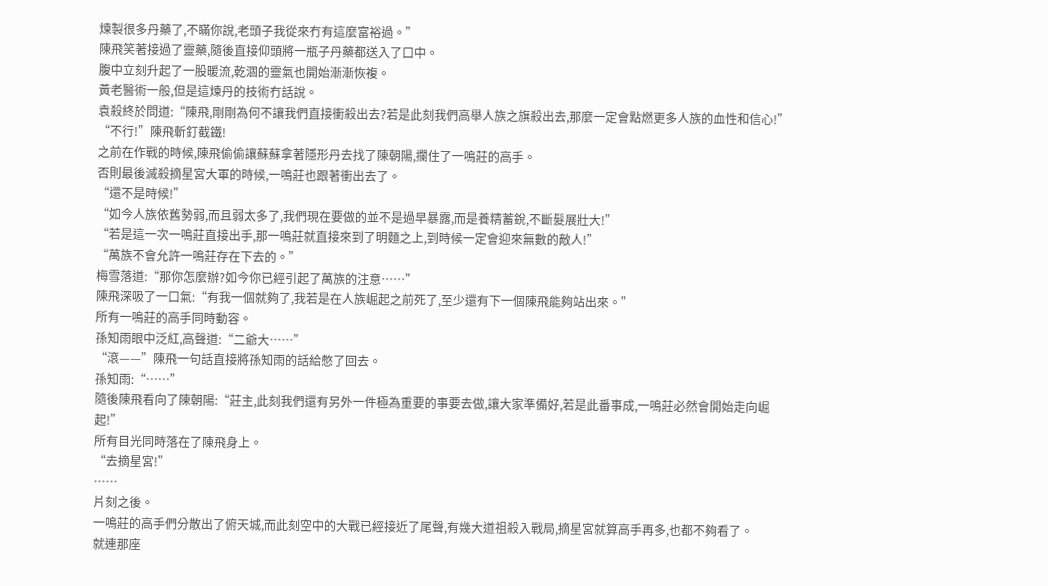煉製很多丹藥了,不瞞你說,老頭子我從來冇有這麼富裕過。”
陳飛笑著接過了靈藥,隨後直接仰頭將一瓶子丹藥都送入了口中。
腹中立刻升起了一股暖流,乾涸的靈氣也開始漸漸恢複。
黃老醫術一般,但是這煉丹的技術冇話說。
袁殺終於問道:“陳飛,剛剛為何不讓我們直接衝殺出去?若是此刻我們高舉人族之旗殺出去,那麼一定會點燃更多人族的血性和信心!”
“不行!”陳飛斬釘截鐵!
之前在作戰的時候,陳飛偷偷讓蘇蘇拿著隱形丹去找了陳朝陽,攔住了一鳴莊的高手。
否則最後滅殺摘星宮大軍的時候,一鳴莊也跟著衝出去了。
“還不是時候!”
“如今人族依舊勢弱,而且弱太多了,我們現在要做的並不是過早暴露,而是養精蓄銳,不斷髮展壯大!”
“若是這一次一鳴莊直接出手,那一鳴莊就直接來到了明麵之上,到時候一定會迎來無數的敵人!”
“萬族不會允許一鳴莊存在下去的。”
梅雪落道:“那你怎麼辦?如今你已經引起了萬族的注意……”
陳飛深吸了一口氣:“有我一個就夠了,我若是在人族崛起之前死了,至少還有下一個陳飛能夠站出來。”
所有一鳴莊的高手同時動容。
孫知雨眼中泛紅,高聲道:“二爺大……”
“滾——”陳飛一句話直接將孫知雨的話給憋了回去。
孫知雨:“……”
隨後陳飛看向了陳朝陽:“莊主,此刻我們還有另外一件極為重要的事要去做,讓大家準備好,若是此番事成,一鳴莊必然會開始走向崛起!”
所有目光同時落在了陳飛身上。
“去摘星宮!”
……
片刻之後。
一鳴莊的高手們分散出了俯天城,而此刻空中的大戰已經接近了尾聲,有幾大道祖殺入戰局,摘星宮就算高手再多,也都不夠看了。
就連那座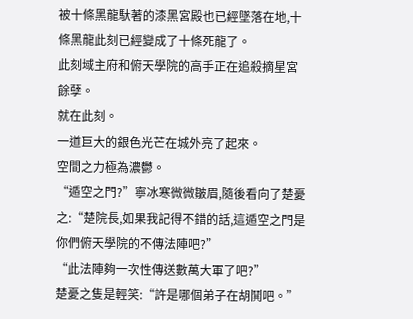被十條黑龍馱著的漆黑宮殿也已經墜落在地,十條黑龍此刻已經變成了十條死龍了。
此刻域主府和俯天學院的高手正在追殺摘星宮餘孽。
就在此刻。
一道巨大的銀色光芒在城外亮了起來。
空間之力極為濃鬱。
“遁空之門?”寧冰寒微微皺眉,隨後看向了楚憂之:“楚院長,如果我記得不錯的話,這遁空之門是你們俯天學院的不傳法陣吧?”
“此法陣夠一次性傳送數萬大軍了吧?”
楚憂之隻是輕笑:“許是哪個弟子在胡鬨吧。”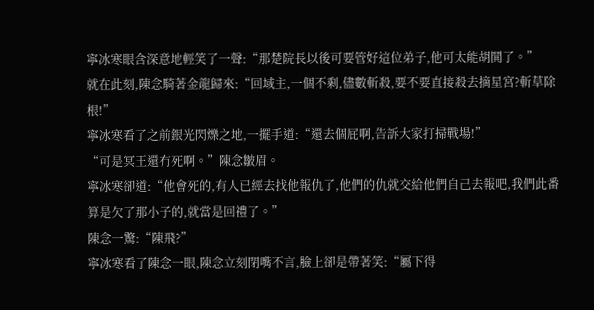寧冰寒眼含深意地輕笑了一聲:“那楚院長以後可要管好這位弟子,他可太能胡鬨了。”
就在此刻,陳念騎著金龍歸來:“回域主,一個不剩,儘數斬殺,要不要直接殺去摘星宮?斬草除根!”
寧冰寒看了之前銀光閃爍之地,一擺手道:“還去個屁啊,告訴大家打掃戰場!”
“可是冥王還冇死啊。”陳念皺眉。
寧冰寒卻道:“他會死的,有人已經去找他報仇了,他們的仇就交給他們自己去報吧,我們此番算是欠了那小子的,就當是回禮了。”
陳念一驚:“陳飛?”
寧冰寒看了陳念一眼,陳念立刻閉嘴不言,臉上卻是帶著笑:“屬下得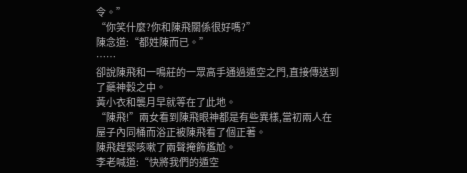令。”
“你笑什麼?你和陳飛關係很好嗎?”
陳念道:“都姓陳而已。”
……
卻說陳飛和一鳴莊的一眾高手通過遁空之門,直接傳送到了藥神穀之中。
黃小衣和襲月早就等在了此地。
“陳飛!”兩女看到陳飛眼神都是有些異樣,當初兩人在屋子內同桶而浴正被陳飛看了個正著。
陳飛趕緊咳嗽了兩聲掩飾尷尬。
李老喊道:“快將我們的遁空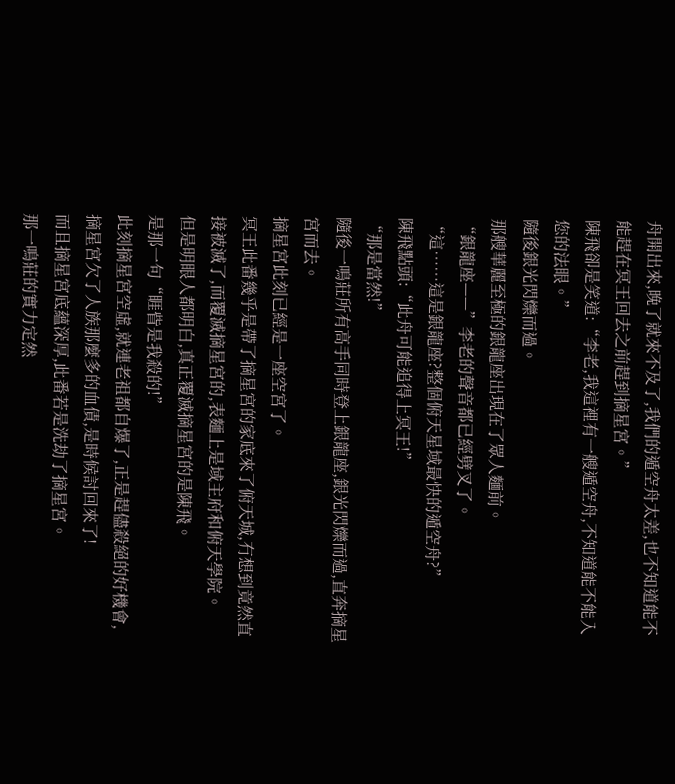舟開出來,晚了就來不及了,我們的遁空舟太差,也不知道能不能趕在冥王回去之前趕到摘星宮。”
陳飛卻是笑道:“李老,我這裡有一艘遁空舟,不知道能不能入您的法眼。”
隨後銀光閃爍而過。
那艘華麗至極的銀龍座出現在了眾人麵前。
“銀龍座——”李老的聲音都已經劈叉了。
“這……這是銀龍座?整個俯天星域最快的遁空舟?”
陳飛點頭:“此舟可能追得上冥王!”
“那是當然!”
隨後一鳴莊所有高手同時登上銀龍座,銀光閃爍而過,直奔摘星宮而去。
摘星宮此刻已經是一座空宮了。
冥王此番幾乎是帶了摘星宮的家底來了俯天城,冇想到竟然直接被滅了,而覆滅摘星宮的,表麵上是域主府和俯天學院。
但是明眼人都明白,真正覆滅摘星宮的是陳飛。
是那一句“睚眥是我殺的!”
此刻摘星宮空虛,就連老祖都自爆了,正是趕儘殺絕的好機會,摘星宮欠了人族那麼多的血債,是時候討回來了!
而且摘星宮底蘊深厚,此番若是洗劫了摘星宮。
那一鳴莊的實力定然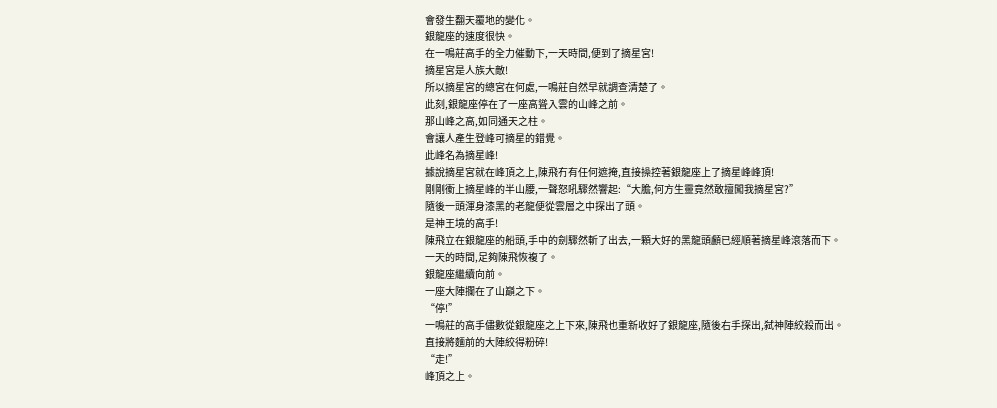會發生翻天覆地的變化。
銀龍座的速度很快。
在一鳴莊高手的全力催動下,一天時間,便到了摘星宮!
摘星宮是人族大敵!
所以摘星宮的總宮在何處,一鳴莊自然早就調查清楚了。
此刻,銀龍座停在了一座高聳入雲的山峰之前。
那山峰之高,如同通天之柱。
會讓人產生登峰可摘星的錯覺。
此峰名為摘星峰!
據說摘星宮就在峰頂之上,陳飛冇有任何遮掩,直接操控著銀龍座上了摘星峰峰頂!
剛剛衝上摘星峰的半山腰,一聲怒吼驟然響起:“大膽,何方生靈竟然敢擅闖我摘星宮?”
隨後一頭渾身漆黑的老龍便從雲層之中探出了頭。
是神王境的高手!
陳飛立在銀龍座的船頭,手中的劍驟然斬了出去,一顆大好的黑龍頭顱已經順著摘星峰滾落而下。
一天的時間,足夠陳飛恢複了。
銀龍座繼續向前。
一座大陣攔在了山巔之下。
“停!”
一鳴莊的高手儘數從銀龍座之上下來,陳飛也重新收好了銀龍座,隨後右手探出,弑神陣絞殺而出。
直接將麵前的大陣絞得粉碎!
“走!”
峰頂之上。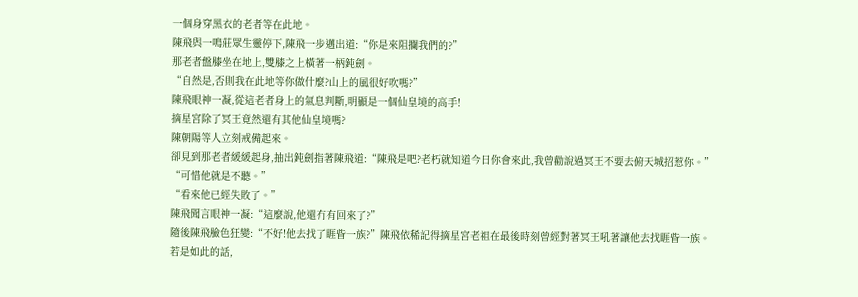一個身穿黑衣的老者等在此地。
陳飛與一鳴莊眾生靈停下,陳飛一步邁出道:“你是來阻攔我們的?”
那老者盤膝坐在地上,雙膝之上橫著一柄鈍劍。
“自然是,否則我在此地等你做什麼?山上的風很好吹嗎?”
陳飛眼神一凝,從這老者身上的氣息判斷,明顯是一個仙皇境的高手!
摘星宮除了冥王竟然還有其他仙皇境嗎?
陳朝陽等人立刻戒備起來。
卻見到那老者緩緩起身,抽出鈍劍指著陳飛道:“陳飛是吧?老朽就知道今日你會來此,我曾勸說過冥王不要去俯天城招惹你。”
“可惜他就是不聽。”
“看來他已經失敗了。”
陳飛聞言眼神一凝:“這麼說,他還冇有回來了?”
隨後陳飛臉色狂變:“不好!他去找了睚眥一族?”陳飛依稀記得摘星宮老祖在最後時刻曾經對著冥王吼著讓他去找睚眥一族。
若是如此的話,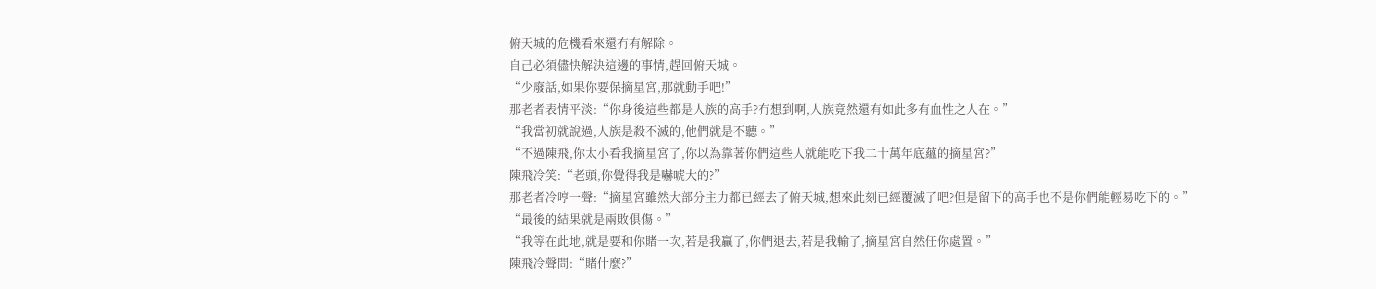俯天城的危機看來還冇有解除。
自己必須儘快解決這邊的事情,趕回俯天城。
“少廢話,如果你要保摘星宮,那就動手吧!”
那老者表情平淡:“你身後這些都是人族的高手?冇想到啊,人族竟然還有如此多有血性之人在。”
“我當初就說過,人族是殺不滅的,他們就是不聽。”
“不過陳飛,你太小看我摘星宮了,你以為靠著你們這些人就能吃下我二十萬年底蘊的摘星宮?”
陳飛冷笑:“老頭,你覺得我是嚇唬大的?”
那老者冷哼一聲:“摘星宮雖然大部分主力都已經去了俯天城,想來此刻已經覆滅了吧?但是留下的高手也不是你們能輕易吃下的。”
“最後的結果就是兩敗俱傷。”
“我等在此地,就是要和你賭一次,若是我贏了,你們退去,若是我輸了,摘星宮自然任你處置。”
陳飛冷聲問:“賭什麼?”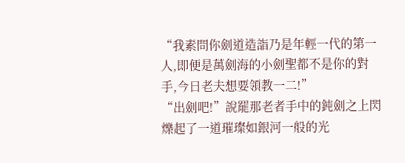“我素問你劍道造詣乃是年輕一代的第一人,即便是萬劍海的小劍聖都不是你的對手,今日老夫想要領教一二!”
“出劍吧!”說罷那老者手中的鈍劍之上閃爍起了一道璀璨如銀河一般的光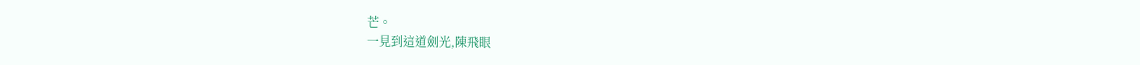芒。
一見到這道劍光,陳飛眼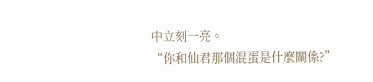中立刻一亮。
“你和仙君那個混蛋是什麼關係?”